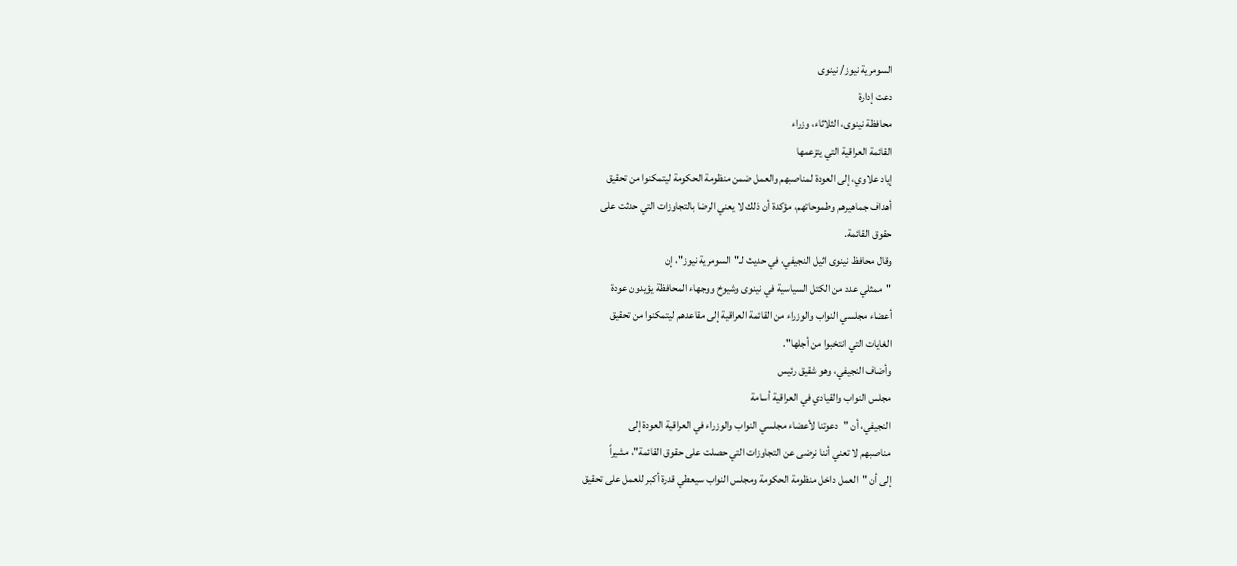السومرية نيوز/ نينوى
دعت إدارة
محافظة نينوى، الثلاثاء، وزراء
القائمة العراقية التي يتزعمها
إياد علاوي، إلى العودة لمناصبهم والعمل ضمن منظومة الحكومة ليتمكنوا من تحقيق
أهداف جماهيرهم وطموحاتهم، مؤكدة أن ذلك لا يعني الرضا بالتجاوزات التي حدثت على
حقوق القائمة.
وقال محافظ نينوى اثيل النجيفي، في حديث لـ"السومرية نيوز"، إن
"ممثلي عدد من الكتل السياسية في نينوى وشيوخ ووجهاء المحافظة يؤيدون عودة
أعضاء مجلسي النواب والوزراء من القائمة العراقية إلى مقاعدهم ليتمكنوا من تحقيق
الغايات التي انتخبوا من أجلها".
وأضاف النجيفي، وهو شقيق رئيس
مجلس النواب والقيادي في العراقية أسامة
النجيفي، أن "دعوتنا لأعضاء مجلسي النواب والوزراء في العراقية العودة إلى
مناصبهم لا تعني أننا نرضى عن التجاوزات التي حصلت على حقوق القائمة"، مشيراً
إلى أن "العمل داخل منظومة الحكومة ومجلس النواب سيعطي قدرة أكبر للعمل على تحقيق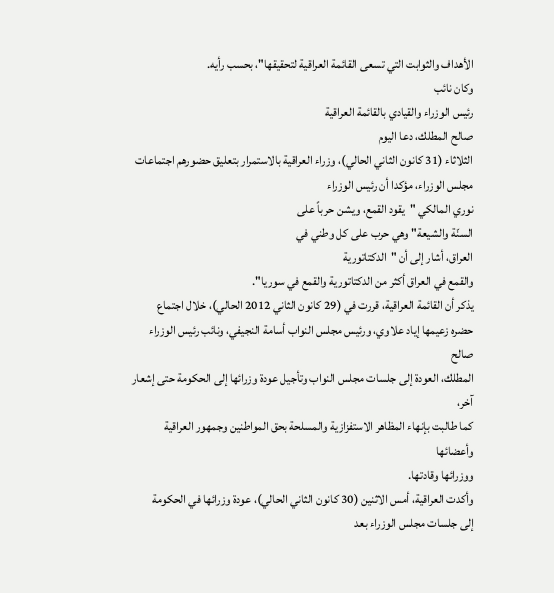الأهداف والثوابت التي تسعى القائمة العراقية لتحقيقها"، بحسب رأيه.
وكان نائب
رئيس الوزراء والقيادي بالقائمة العراقية
صالح المطلك، دعا اليوم
الثلاثاء (31 كانون الثاني الحالي)، وزراء العراقية بالاستمرار بتعليق حضورهم اجتماعات
مجلس الوزراء، مؤكدا أن رئيس الوزراء
نوري المالكي "يقود القمع، ويشن حرباً على
السنّة والشيعة" وهي حرب على كل وطني في
العراق، أشار إلى أن "الدكتاتورية
والقمع في العراق أكثر من الدكتاتورية والقمع في سوريا".
يذكر أن القائمة العراقية، قررت في (29 كانون الثاني 2012 الحالي)، خلال اجتماع
حضره زعيمها إياد علاوي، ورئيس مجلس النواب أسامة النجيفي، ونائب رئيس الوزراء صالح
المطلك، العودة إلى جلسات مجلس النواب وتأجيل عودة وزرائها إلى الحكومة حتى إشعار آخر،
كما طالبت بإنهاء المظاهر الاستفزازية والمسلحة بحق المواطنين وجمهور العراقية وأعضائها
ووزرائها وقادتها.
وأكدت العراقية، أمس الاثنين (30 كانون الثاني الحالي)، عودة وزرائها في الحكومة
إلى جلسات مجلس الوزراء بعد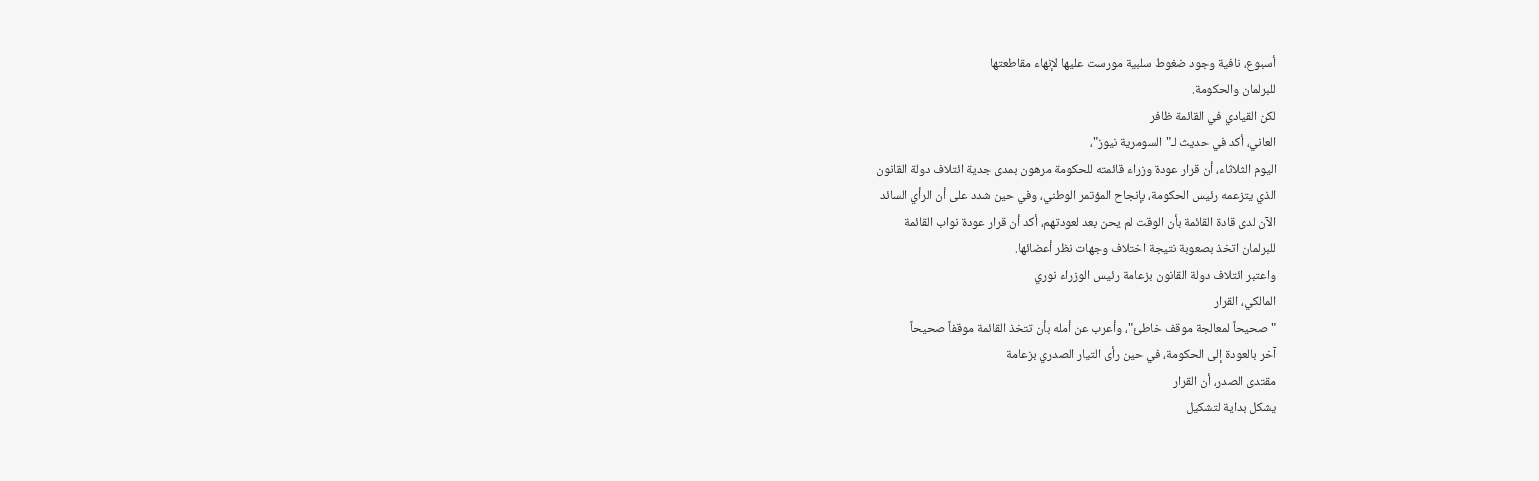أسبوع، نافية وجود ضغوط سلبية مورست عليها لإنهاء مقاطعتها
للبرلمان والحكومة.
لكن القيادي في القائمة ظافر
العاني، أكد في حديث لـ"السومرية نيوز"،
اليوم الثلاثاء، أن قرار عودة وزراء قائمته للحكومة مرهون بمدى جدية ائتلاف دولة القانون
الذي يتزعمه رئيس الحكومة، بإنجاح المؤتمر الوطني، وفي حين شدد على أن الرأي السائد
الآن لدى قادة القائمة بأن الوقت لم يحن بعد لعودتهم، أكد أن قرار عودة نواب القائمة
للبرلمان اتخذ بصعوبة نتيجة اختلاف وجهات نظر أعضائها.
واعتبر ائتلاف دولة القانون بزعامة رئيس الوزراء نوري
المالكي، القرار
"صحيحاً لمعالجة موقف خاطئ"، وأعرب عن أمله بأن تتخذ القائمة موقفاً صحيحاً
آخر بالعودة إلى الحكومة، في حين رأى التيار الصدري بزعامة
مقتدى الصدر، أن القرار
يشكل بداية لتشكيل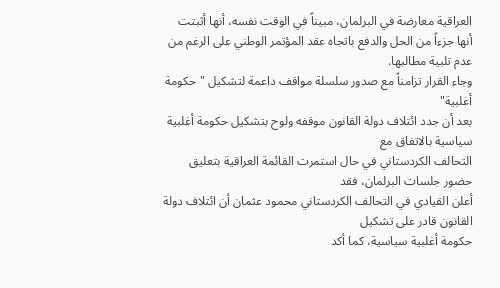العراقية معارضة في البرلمان، مبيناً في الوقت نفسه، أنها أثبتت
أنها جزءاً من الحل والدفع باتجاه عقد المؤتمر الوطني على الرغم من عدم تلبية مطالبها.
وجاء القرار تزامناً مع صدور سلسلة مواقف داعمة لتشكيل "حكومة أغلبية"
بعد أن جدد ائتلاف دولة القانون موقفه ولوح بتشكيل حكومة أغلبية سياسية بالاتفاق مع
التحالف الكردستاني في حال استمرت القائمة العراقية بتعليق حضور جلسات البرلمان، فقد
أعلن القيادي في التحالف الكردستاني محمود عثمان أن ائتلاف دولة القانون قادر على تشكيل
حكومة أغلبية سياسية، كما أكد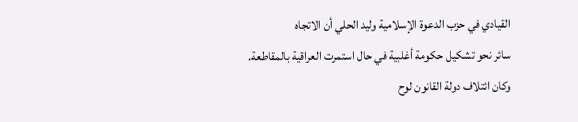القيادي في حزب الدعوة الإسلامية وليد الحلي أن الاتجاه
سائر نحو تشكيل حكومة أغلبية في حال استمرت العراقية بالمقاطعة.
وكان ائتلاف دولة القانون لوح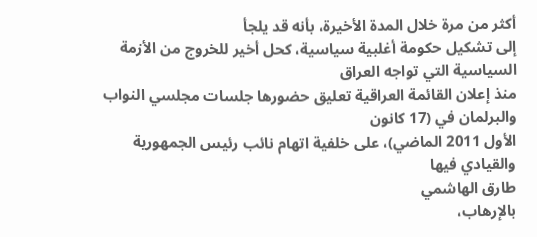أكثر من مرة خلال المدة الأخيرة، بأنه قد يلجأ
إلى تشكيل حكومة أغلبية سياسية، كحل أخير للخروج من الأزمة السياسية التي تواجه العراق
منذ إعلان القائمة العراقية تعليق حضورها جلسات مجلسي النواب والبرلمان في (17 كانون
الأول 2011 الماضي)، على خلفية اتهام نائب رئيس الجمهورية والقيادي فيها
طارق الهاشمي
بالإرهاب،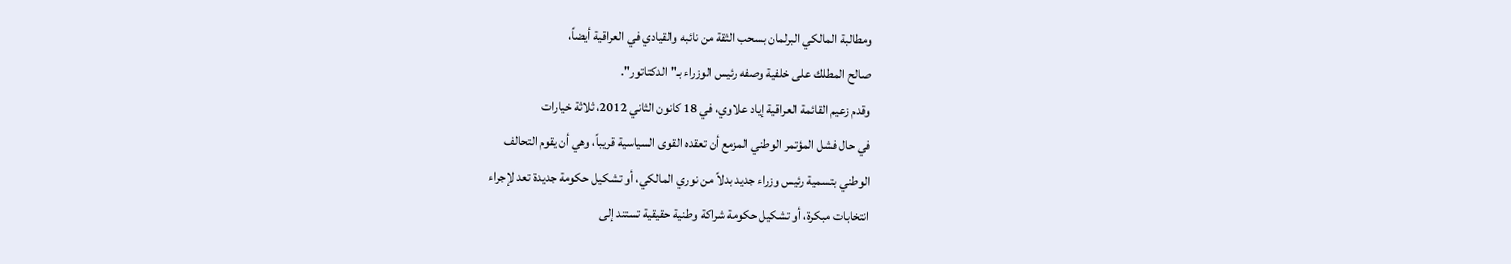ومطالبة المالكي البرلمان بسحب الثقة من نائبه والقيادي في العراقية أيضاً،
صالح المطلك على خلفية وصفه رئيس الوزراء بـ"الدكتاتور".
وقدم زعيم القائمة العراقية إياد علاوي، في 18 كانون الثاني 2012، ثلاثة خيارات
في حال فشل المؤتمر الوطني المزمع أن تعقده القوى السياسية قريباً، وهي أن يقوم التحالف
الوطني بتسمية رئيس وزراء جديد بدلاً من نوري المالكي، أو تشكيل حكومة جديدة تعد لإجراء
انتخابات مبكرة، أو تشكيل حكومة شراكة وطنية حقيقية تستند إلى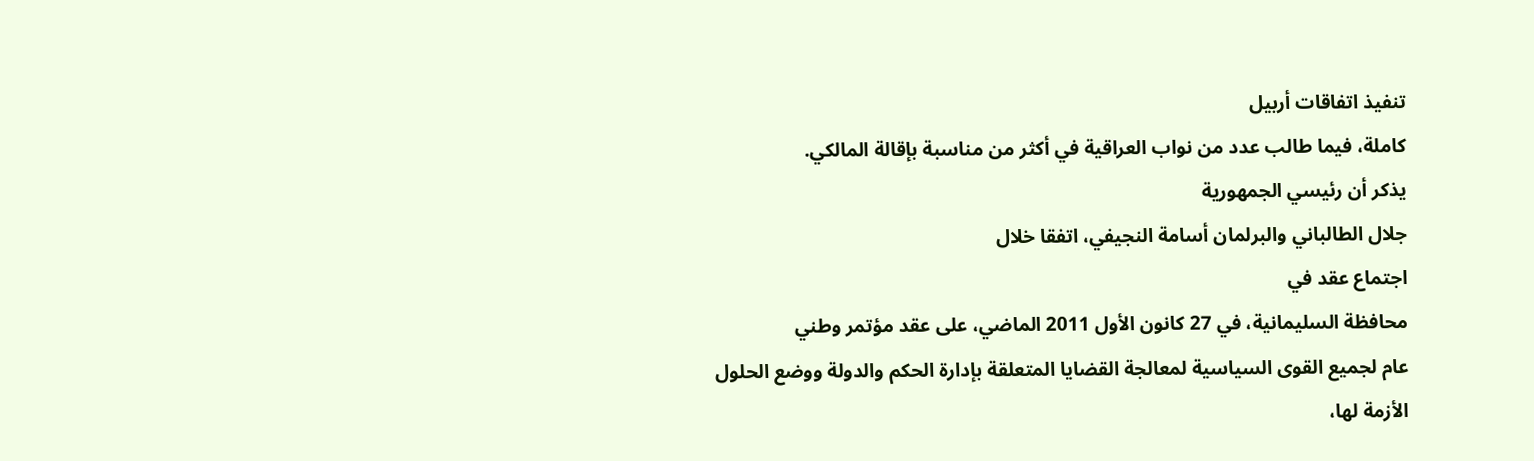تنفيذ اتفاقات أربيل
كاملة، فيما طالب عدد من نواب العراقية في أكثر من مناسبة بإقالة المالكي.
يذكر أن رئيسي الجمهورية
جلال الطالباني والبرلمان أسامة النجيفي، اتفقا خلال
اجتماع عقد في
محافظة السليمانية، في 27 كانون الأول 2011 الماضي، على عقد مؤتمر وطني
عام لجميع القوى السياسية لمعالجة القضايا المتعلقة بإدارة الحكم والدولة ووضع الحلول
الأزمة لها،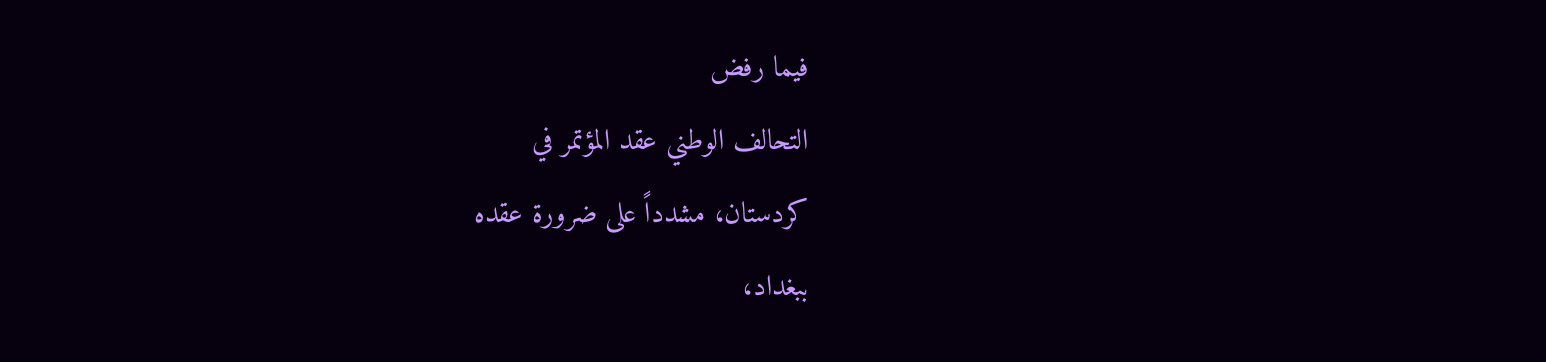فيما رفض
التحالف الوطني عقد المؤتمر في
كردستان، مشدداً على ضرورة عقده
ببغداد،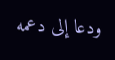ودعا إلى دعمه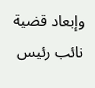وإبعاد قضية نائب رئيس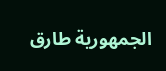الجمهورية طارق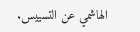الهاشمي عن التسييس.